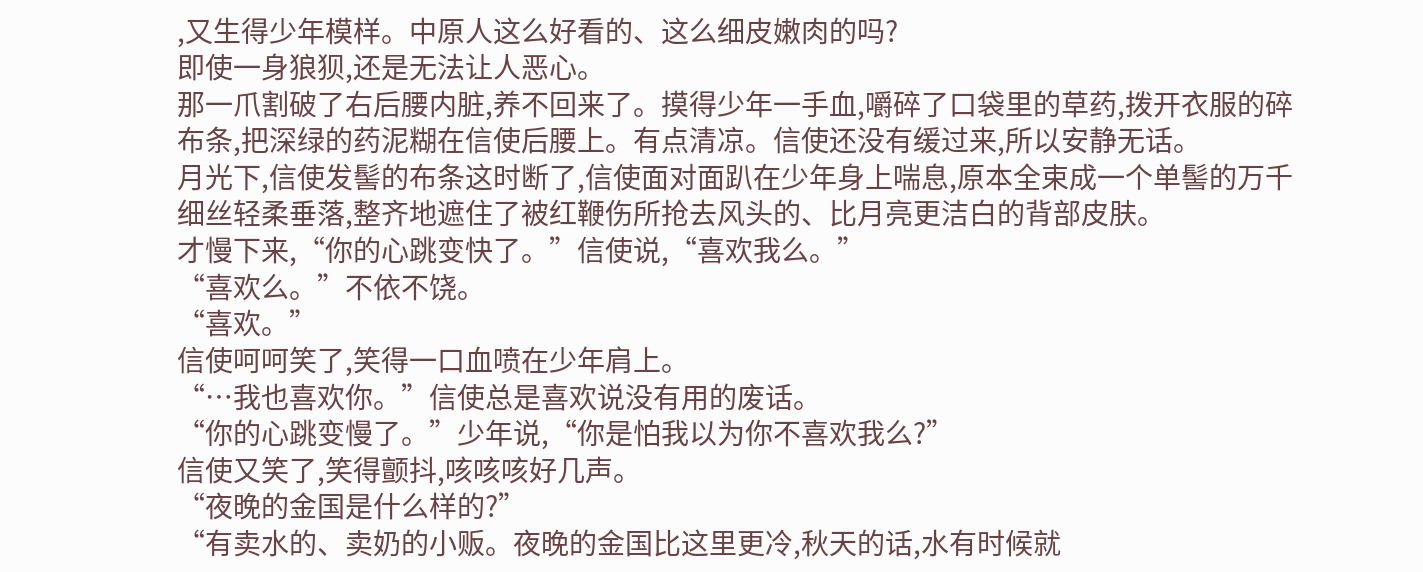,又生得少年模样。中原人这么好看的、这么细皮嫩肉的吗?
即使一身狼狈,还是无法让人恶心。
那一爪割破了右后腰内脏,养不回来了。摸得少年一手血,嚼碎了口袋里的草药,拨开衣服的碎布条,把深绿的药泥糊在信使后腰上。有点清凉。信使还没有缓过来,所以安静无话。
月光下,信使发髻的布条这时断了,信使面对面趴在少年身上喘息,原本全束成一个单髻的万千细丝轻柔垂落,整齐地遮住了被红鞭伤所抢去风头的、比月亮更洁白的背部皮肤。
才慢下来,“你的心跳变快了。”信使说,“喜欢我么。”
“喜欢么。”不依不饶。
“喜欢。”
信使呵呵笑了,笑得一口血喷在少年肩上。
“…我也喜欢你。”信使总是喜欢说没有用的废话。
“你的心跳变慢了。”少年说,“你是怕我以为你不喜欢我么?”
信使又笑了,笑得颤抖,咳咳咳好几声。
“夜晚的金国是什么样的?”
“有卖水的、卖奶的小贩。夜晚的金国比这里更冷,秋天的话,水有时候就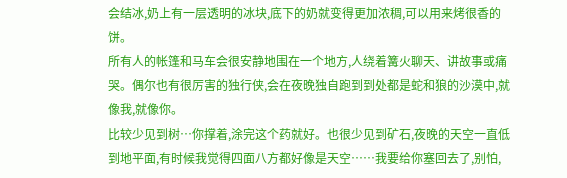会结冰,奶上有一层透明的冰块,底下的奶就变得更加浓稠,可以用来烤很香的饼。
所有人的帐篷和马车会很安静地围在一个地方,人绕着篝火聊天、讲故事或痛哭。偶尔也有很厉害的独行侠,会在夜晚独自跑到到处都是蛇和狼的沙漠中,就像我,就像你。
比较少见到树…你撑着,涂完这个药就好。也很少见到矿石,夜晚的天空一直低到地平面,有时候我觉得四面八方都好像是天空……我要给你塞回去了,别怕,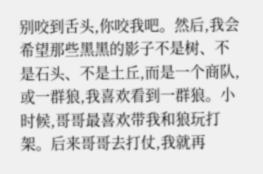别咬到舌头,你咬我吧。然后,我会希望那些黑黑的影子不是树、不是石头、不是土丘,而是一个商队,或一群狼,我喜欢看到一群狼。小时候,哥哥最喜欢带我和狼玩打架。后来哥哥去打仗,我就再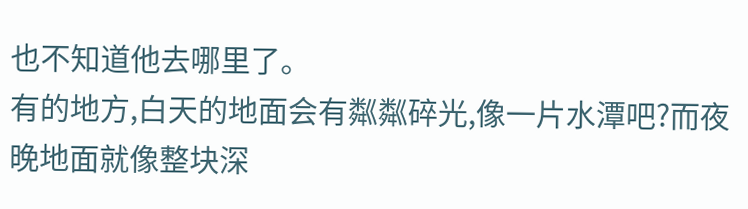也不知道他去哪里了。
有的地方,白天的地面会有粼粼碎光,像一片水潭吧?而夜晚地面就像整块深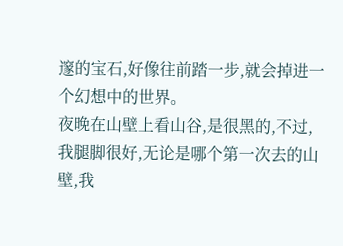邃的宝石,好像往前踏一步,就会掉进一个幻想中的世界。
夜晚在山壁上看山谷,是很黑的,不过,我腿脚很好,无论是哪个第一次去的山壁,我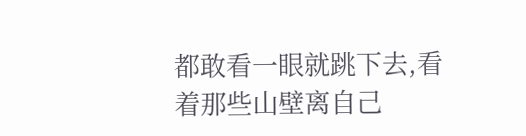都敢看一眼就跳下去,看着那些山壁离自己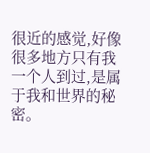很近的感觉,好像很多地方只有我一个人到过,是属于我和世界的秘密。